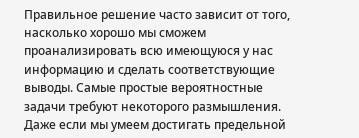Правильное решение часто зависит от того, насколько хорошо мы сможем проанализировать всю имеющуюся у нас информацию и сделать соответствующие выводы. Самые простые вероятностные задачи требуют некоторого размышления. Даже если мы умеем достигать предельной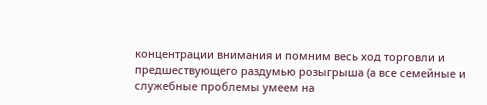концентрации внимания и помним весь ход торговли и предшествующего раздумью розыгрыша (а все семейные и служебные проблемы умеем на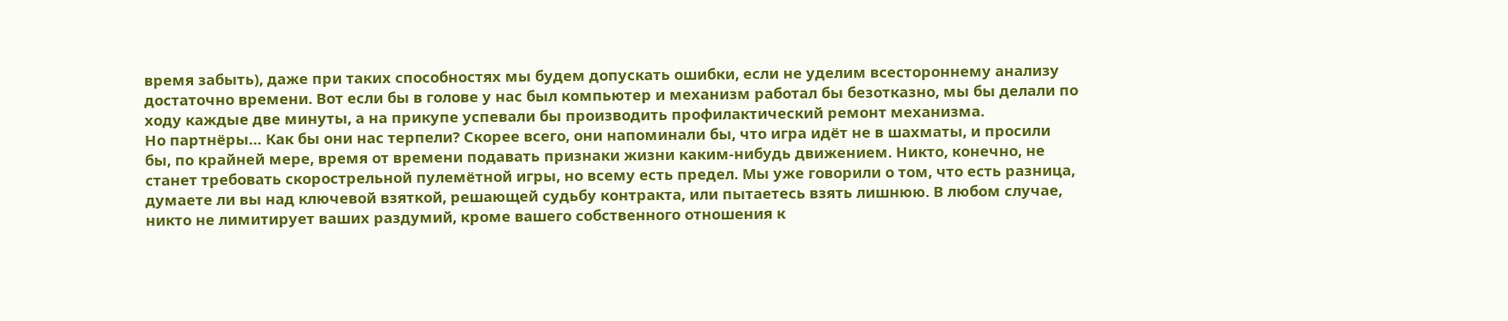время забыть), даже при таких способностях мы будем допускать ошибки, если не уделим всестороннему анализу достаточно времени. Вот если бы в голове у нас был компьютер и механизм работал бы безотказно, мы бы делали по ходу каждые две минуты, а на прикупе успевали бы производить профилактический ремонт механизма.
Но партнёры… Как бы они нас терпели? Скорее всего, они напоминали бы, что игра идёт не в шахматы, и просили бы, по крайней мере, время от времени подавать признаки жизни каким-нибудь движением. Никто, конечно, не станет требовать скорострельной пулемётной игры, но всему есть предел. Мы уже говорили о том, что есть разница, думаете ли вы над ключевой взяткой, решающей судьбу контракта, или пытаетесь взять лишнюю. В любом случае, никто не лимитирует ваших раздумий, кроме вашего собственного отношения к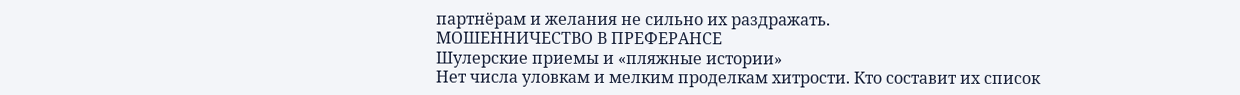партнёрам и желания не сильно их раздражать.
МОШЕННИЧЕСТВО В ПРЕФЕРАНСЕ
Шулерские приемы и «пляжные истории»
Нет числа уловкам и мелким проделкам хитрости. Кто составит их список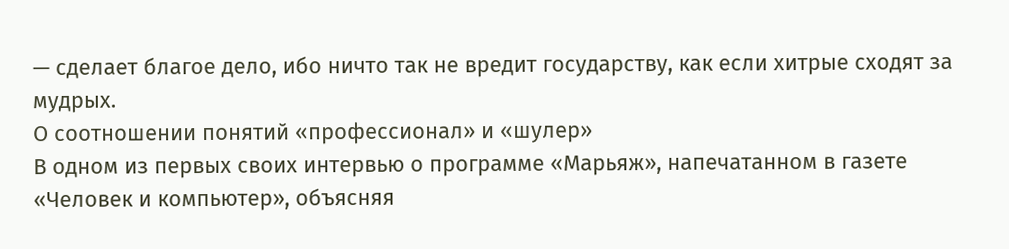— сделает благое дело, ибо ничто так не вредит государству, как если хитрые сходят за мудрых.
О соотношении понятий «профессионал» и «шулер»
В одном из первых своих интервью о программе «Марьяж», напечатанном в газете «Человек и компьютер», объясняя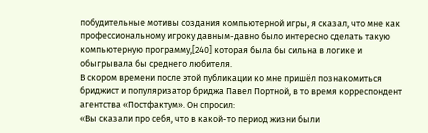побудительные мотивы создания компьютерной игры, я сказал, что мне как профессиональному игроку давным-давно было интересно сделать такую компьютерную программу,[240] которая была бы сильна в логике и обыгрывала бы среднего любителя.
В скором времени после этой публикации ко мне пришёл познакомиться бриджист и популяризатор бриджа Павел Портной, в то время корреспондент агентства «Постфактум». Он спросил:
«Вы сказали про себя, что в какой-то период жизни были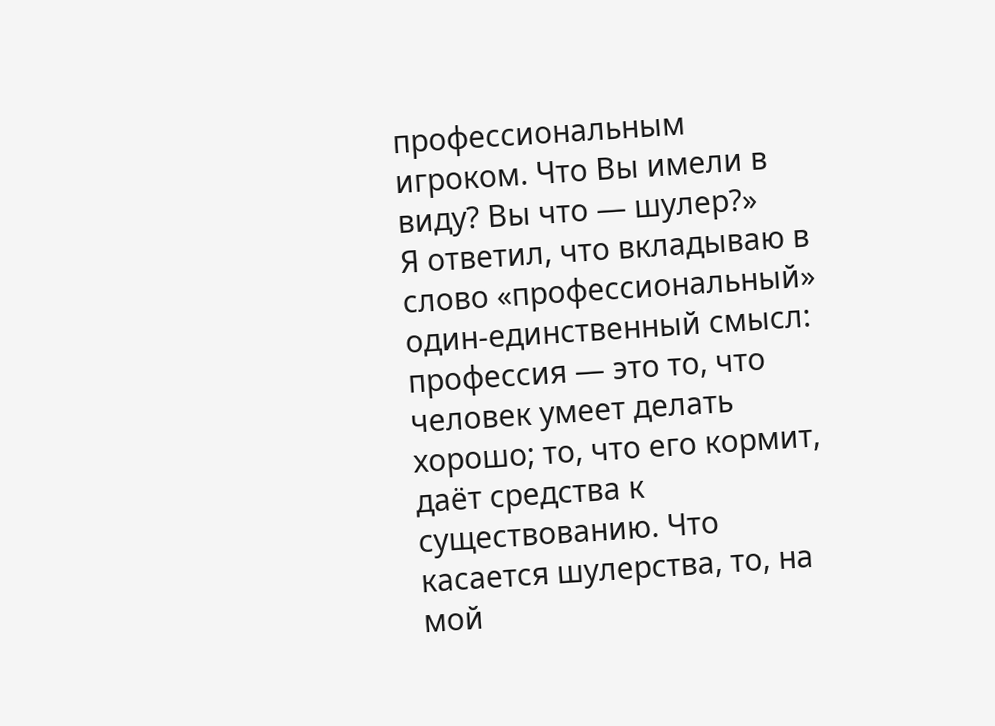профессиональным игроком. Что Вы имели в виду? Вы что — шулер?»
Я ответил, что вкладываю в слово «профессиональный» один-единственный смысл: профессия — это то, что человек умеет делать хорошо; то, что его кормит, даёт средства к существованию. Что касается шулерства, то, на мой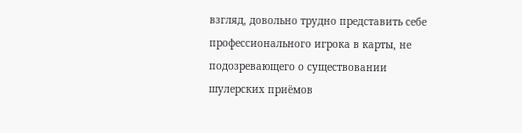взгляд, довольно трудно представить себе профессионального игрока в карты, не подозревающего о существовании шулерских приёмов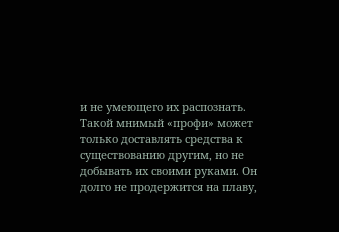и не умеющего их распознать. Такой мнимый «профи» может только доставлять средства к существованию другим, но не добывать их своими руками. Он долго не продержится на плаву,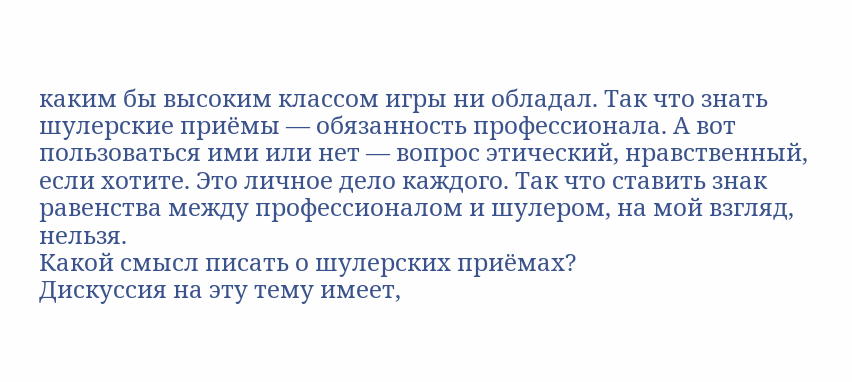каким бы высоким классом игры ни обладал. Так что знать шулерские приёмы — обязанность профессионала. А вот пользоваться ими или нет — вопрос этический, нравственный, если хотите. Это личное дело каждого. Так что ставить знак равенства между профессионалом и шулером, на мой взгляд, нельзя.
Какой смысл писать о шулерских приёмах?
Дискуссия на эту тему имеет,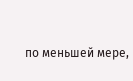по меньшей мере,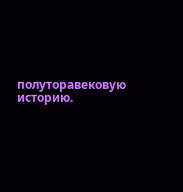полуторавековую историю.